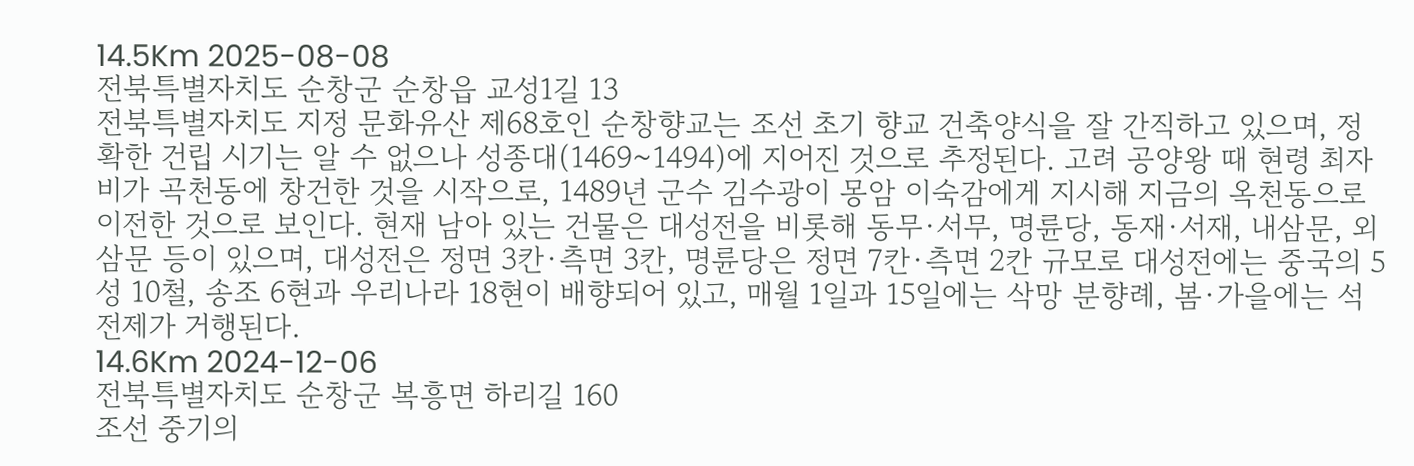14.5Km 2025-08-08
전북특별자치도 순창군 순창읍 교성1길 13
전북특별자치도 지정 문화유산 제68호인 순창향교는 조선 초기 향교 건축양식을 잘 간직하고 있으며, 정확한 건립 시기는 알 수 없으나 성종대(1469~1494)에 지어진 것으로 추정된다. 고려 공양왕 때 현령 최자비가 곡천동에 창건한 것을 시작으로, 1489년 군수 김수광이 몽암 이숙감에게 지시해 지금의 옥천동으로 이전한 것으로 보인다. 현재 남아 있는 건물은 대성전을 비롯해 동무·서무, 명륜당, 동재·서재, 내삼문, 외삼문 등이 있으며, 대성전은 정면 3칸·측면 3칸, 명륜당은 정면 7칸·측면 2칸 규모로 대성전에는 중국의 5성 10철, 송조 6현과 우리나라 18현이 배향되어 있고, 매월 1일과 15일에는 삭망 분향례, 봄·가을에는 석전제가 거행된다.
14.6Km 2024-12-06
전북특별자치도 순창군 복흥면 하리길 160
조선 중기의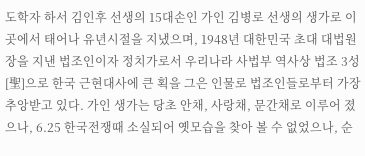도학자 하서 김인후 선생의 15대손인 가인 김병로 선생의 생가로 이곳에서 태어나 유년시절을 지냈으며, 1948년 대한민국 초대 대법원장을 지낸 법조인이자 정치가로서 우리나라 사법부 역사상 법조 3성[聖]으로 한국 근현대사에 큰 획을 그은 인물로 법조인들로부터 가장 추앙받고 있다. 가인 생가는 당초 안채, 사랑채, 문간채로 이루어 졌으나, 6.25 한국전쟁때 소실되어 옛모습을 찾아 볼 수 없었으나, 순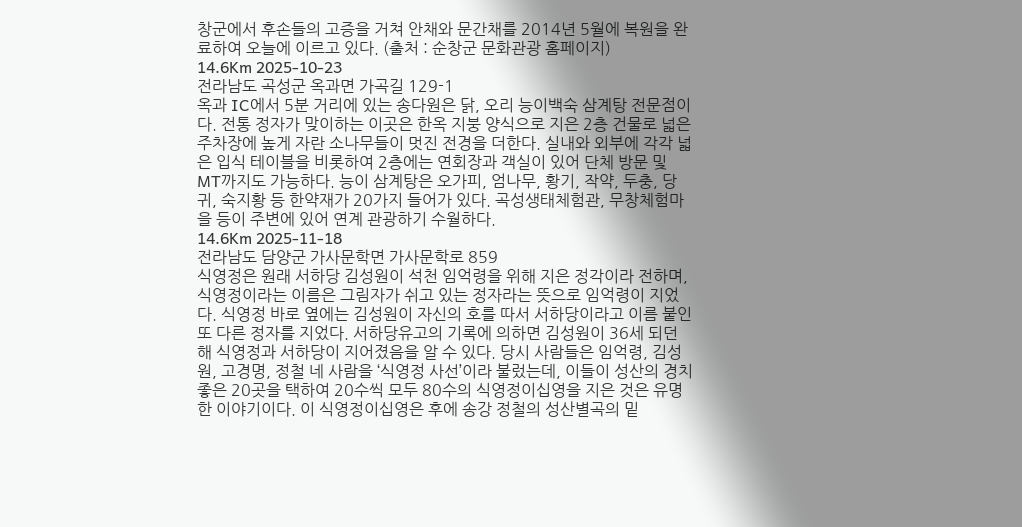창군에서 후손들의 고증을 거쳐 안채와 문간채를 2014년 5월에 복원을 완료하여 오늘에 이르고 있다. (출처 : 순창군 문화관광 홈페이지)
14.6Km 2025-10-23
전라남도 곡성군 옥과면 가곡길 129-1
옥과 IC에서 5분 거리에 있는 송다원은 닭, 오리 능이백숙 삼계탕 전문점이다. 전통 정자가 맞이하는 이곳은 한옥 지붕 양식으로 지은 2층 건물로 넓은 주차장에 높게 자란 소나무들이 멋진 전경을 더한다. 실내와 외부에 각각 넓은 입식 테이블을 비롯하여 2층에는 연회장과 객실이 있어 단체 방문 및 MT까지도 가능하다. 능이 삼계탕은 오가피, 엄나무, 황기, 작약, 두충, 당귀, 숙지황 등 한약재가 20가지 들어가 있다. 곡성생태체험관, 무창체험마을 등이 주변에 있어 연계 관광하기 수월하다.
14.6Km 2025-11-18
전라남도 담양군 가사문학면 가사문학로 859
식영정은 원래 서하당 김성원이 석천 임억령을 위해 지은 정각이라 전하며, 식영정이라는 이름은 그림자가 쉬고 있는 정자라는 뜻으로 임억령이 지었다. 식영정 바로 옆에는 김성원이 자신의 호를 따서 서하당이라고 이름 붙인 또 다른 정자를 지었다. 서하당유고의 기록에 의하면 김성원이 36세 되던 해 식영정과 서하당이 지어졌음을 알 수 있다. 당시 사람들은 임억령, 김성원, 고경명, 정철 네 사람을 ‘식영정 사선’이라 불렀는데, 이들이 성산의 경치 좋은 20곳을 택하여 20수씩 모두 80수의 식영정이십영을 지은 것은 유명한 이야기이다. 이 식영정이십영은 후에 송강 정철의 성산별곡의 밑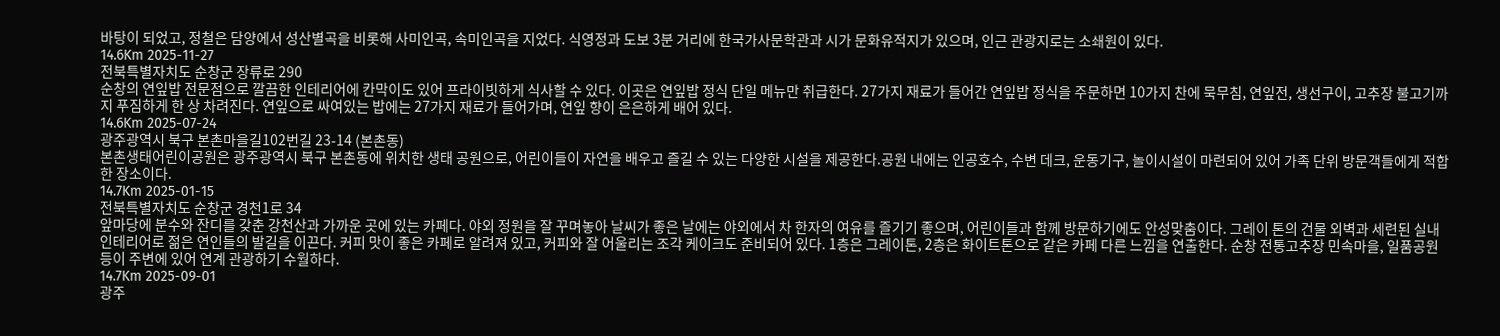바탕이 되었고, 정철은 담양에서 성산별곡을 비롯해 사미인곡, 속미인곡을 지었다. 식영정과 도보 3분 거리에 한국가사문학관과 시가 문화유적지가 있으며, 인근 관광지로는 소쇄원이 있다.
14.6Km 2025-11-27
전북특별자치도 순창군 장류로 290
순창의 연잎밥 전문점으로 깔끔한 인테리어에 칸막이도 있어 프라이빗하게 식사할 수 있다. 이곳은 연잎밥 정식 단일 메뉴만 취급한다. 27가지 재료가 들어간 연잎밥 정식을 주문하면 10가지 찬에 묵무침, 연잎전, 생선구이, 고추장 불고기까지 푸짐하게 한 상 차려진다. 연잎으로 싸여있는 밥에는 27가지 재료가 들어가며, 연잎 향이 은은하게 배어 있다.
14.6Km 2025-07-24
광주광역시 북구 본촌마을길102번길 23-14 (본촌동)
본촌생태어린이공원은 광주광역시 북구 본촌동에 위치한 생태 공원으로, 어린이들이 자연을 배우고 즐길 수 있는 다양한 시설을 제공한다.공원 내에는 인공호수, 수변 데크, 운동기구, 놀이시설이 마련되어 있어 가족 단위 방문객들에게 적합한 장소이다.
14.7Km 2025-01-15
전북특별자치도 순창군 경천1로 34
앞마당에 분수와 잔디를 갖춘 강천산과 가까운 곳에 있는 카페다. 야외 정원을 잘 꾸며놓아 날씨가 좋은 날에는 야외에서 차 한자의 여유를 즐기기 좋으며, 어린이들과 함께 방문하기에도 안성맞춤이다. 그레이 톤의 건물 외벽과 세련된 실내 인테리어로 젊은 연인들의 발길을 이끈다. 커피 맛이 좋은 카페로 알려져 있고, 커피와 잘 어울리는 조각 케이크도 준비되어 있다. 1층은 그레이톤, 2층은 화이트톤으로 같은 카페 다른 느낌을 연출한다. 순창 전통고추장 민속마을, 일품공원 등이 주변에 있어 연계 관광하기 수월하다.
14.7Km 2025-09-01
광주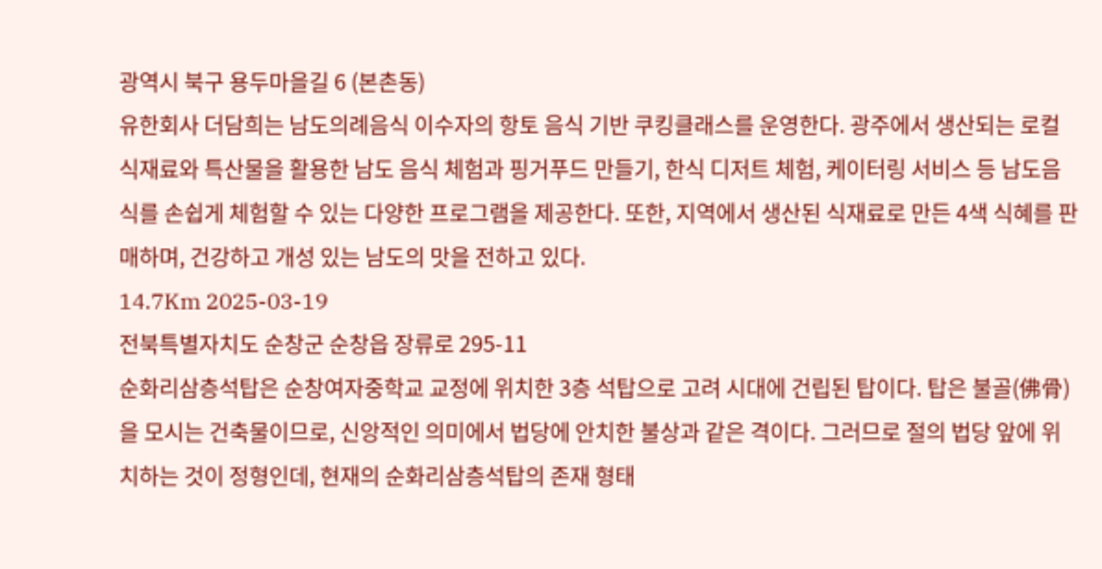광역시 북구 용두마을길 6 (본촌동)
유한회사 더담희는 남도의례음식 이수자의 항토 음식 기반 쿠킹클래스를 운영한다. 광주에서 생산되는 로컬 식재료와 특산물을 활용한 남도 음식 체험과 핑거푸드 만들기, 한식 디저트 체험, 케이터링 서비스 등 남도음식를 손쉽게 체험할 수 있는 다양한 프로그램을 제공한다. 또한, 지역에서 생산된 식재료로 만든 4색 식혜를 판매하며, 건강하고 개성 있는 남도의 맛을 전하고 있다.
14.7Km 2025-03-19
전북특별자치도 순창군 순창읍 장류로 295-11
순화리삼층석탑은 순창여자중학교 교정에 위치한 3층 석탑으로 고려 시대에 건립된 탑이다. 탑은 불골(佛骨)을 모시는 건축물이므로, 신앙적인 의미에서 법당에 안치한 불상과 같은 격이다. 그러므로 절의 법당 앞에 위치하는 것이 정형인데, 현재의 순화리삼층석탑의 존재 형태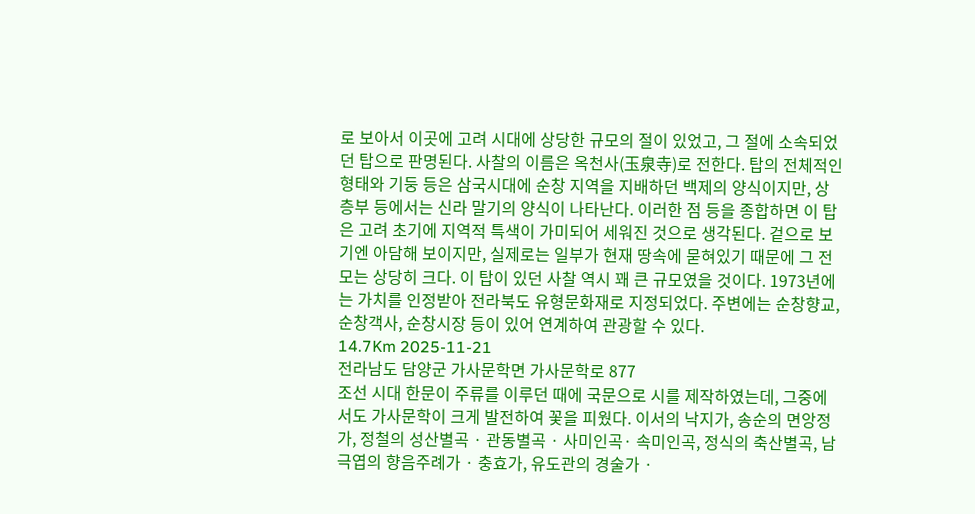로 보아서 이곳에 고려 시대에 상당한 규모의 절이 있었고, 그 절에 소속되었던 탑으로 판명된다. 사찰의 이름은 옥천사(玉泉寺)로 전한다. 탑의 전체적인 형태와 기둥 등은 삼국시대에 순창 지역을 지배하던 백제의 양식이지만, 상층부 등에서는 신라 말기의 양식이 나타난다. 이러한 점 등을 종합하면 이 탑은 고려 초기에 지역적 특색이 가미되어 세워진 것으로 생각된다. 겉으로 보기엔 아담해 보이지만, 실제로는 일부가 현재 땅속에 묻혀있기 때문에 그 전모는 상당히 크다. 이 탑이 있던 사찰 역시 꽤 큰 규모였을 것이다. 1973년에는 가치를 인정받아 전라북도 유형문화재로 지정되었다. 주변에는 순창향교, 순창객사, 순창시장 등이 있어 연계하여 관광할 수 있다.
14.7Km 2025-11-21
전라남도 담양군 가사문학면 가사문학로 877
조선 시대 한문이 주류를 이루던 때에 국문으로 시를 제작하였는데, 그중에서도 가사문학이 크게 발전하여 꽃을 피웠다. 이서의 낙지가, 송순의 면앙정가, 정철의 성산별곡 · 관동별곡 · 사미인곡· 속미인곡, 정식의 축산별곡, 남극엽의 향음주례가 · 충효가, 유도관의 경술가 ·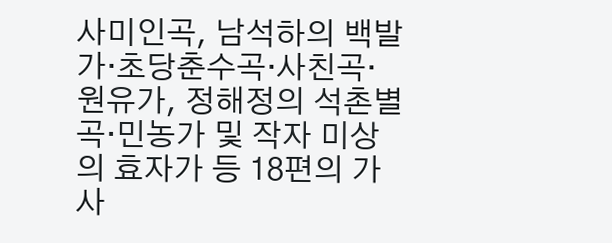사미인곡, 남석하의 백발가·초당춘수곡·사친곡·원유가, 정해정의 석촌별곡·민농가 및 작자 미상의 효자가 등 18편의 가사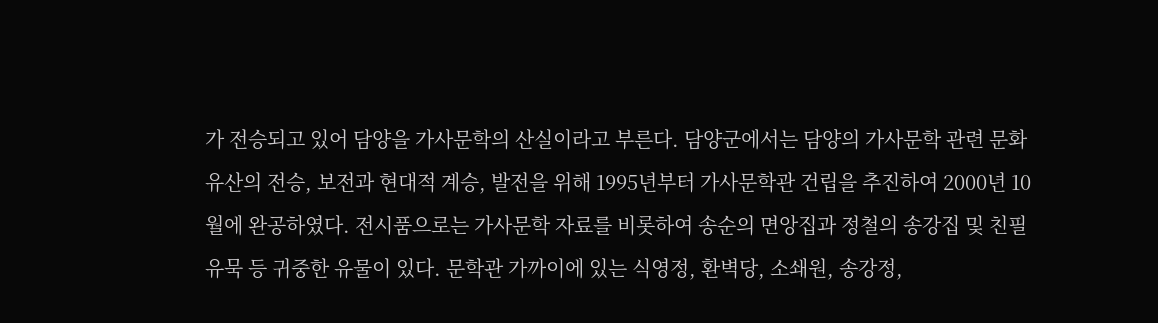가 전승되고 있어 담양을 가사문학의 산실이라고 부른다. 담양군에서는 담양의 가사문학 관련 문화유산의 전승, 보전과 현대적 계승, 발전을 위해 1995년부터 가사문학관 건립을 추진하여 2000년 10월에 완공하였다. 전시품으로는 가사문학 자료를 비롯하여 송순의 면앙집과 정철의 송강집 및 친필 유묵 등 귀중한 유물이 있다. 문학관 가까이에 있는 식영정, 환벽당, 소쇄원, 송강정,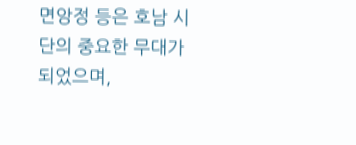면앙정 등은 호남 시단의 중요한 무대가 되었으며,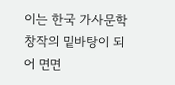이는 한국 가사문학 창작의 밑바탕이 되어 면면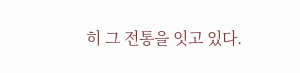히 그 전통을 잇고 있다.